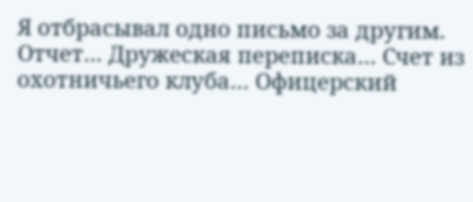Я отбрасывал одно письмо за другим. Отчет… Дружеская переписка… Счет из охотничьего клуба… Офицерский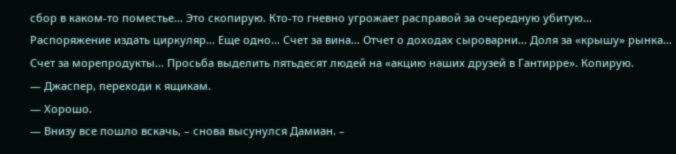сбор в каком-то поместье… Это скопирую. Кто-то гневно угрожает расправой за очередную убитую… Распоряжение издать циркуляр… Еще одно… Счет за вина… Отчет о доходах сыроварни… Доля за «крышу» рынка… Счет за морепродукты… Просьба выделить пятьдесят людей на «акцию наших друзей в Гантирре». Копирую.
— Джаспер, переходи к ящикам.
— Хорошо.
— Внизу все пошло вскачь, – снова высунулся Дамиан. –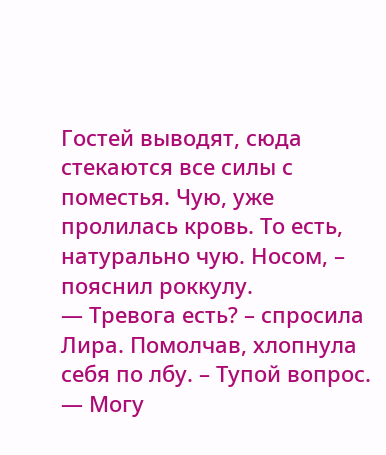Гостей выводят, сюда стекаются все силы с поместья. Чую, уже пролилась кровь. То есть, натурально чую. Носом, – пояснил роккулу.
— Тревога есть? – спросила Лира. Помолчав, хлопнула себя по лбу. – Тупой вопрос.
— Могу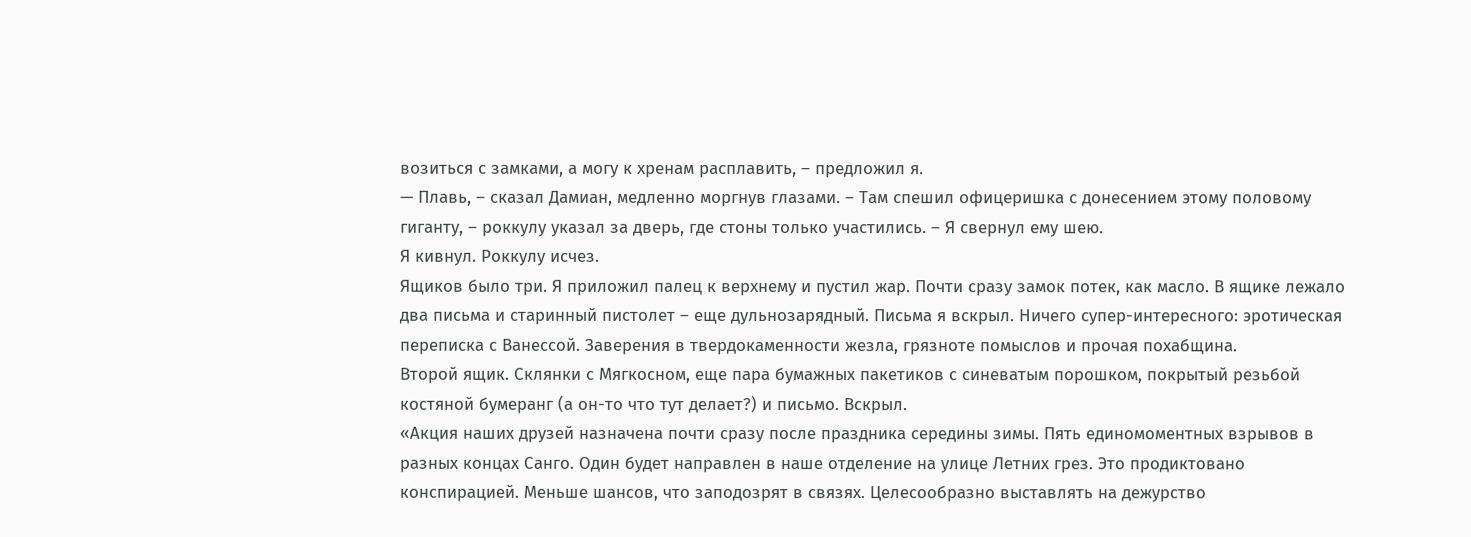возиться с замками, а могу к хренам расплавить, – предложил я.
— Плавь, – сказал Дамиан, медленно моргнув глазами. – Там спешил офицеришка с донесением этому половому гиганту, – роккулу указал за дверь, где стоны только участились. – Я свернул ему шею.
Я кивнул. Роккулу исчез.
Ящиков было три. Я приложил палец к верхнему и пустил жар. Почти сразу замок потек, как масло. В ящике лежало два письма и старинный пистолет – еще дульнозарядный. Письма я вскрыл. Ничего супер-интересного: эротическая переписка с Ванессой. Заверения в твердокаменности жезла, грязноте помыслов и прочая похабщина.
Второй ящик. Склянки с Мягкосном, еще пара бумажных пакетиков с синеватым порошком, покрытый резьбой костяной бумеранг (а он-то что тут делает?) и письмо. Вскрыл.
«Акция наших друзей назначена почти сразу после праздника середины зимы. Пять единомоментных взрывов в разных концах Санго. Один будет направлен в наше отделение на улице Летних грез. Это продиктовано конспирацией. Меньше шансов, что заподозрят в связях. Целесообразно выставлять на дежурство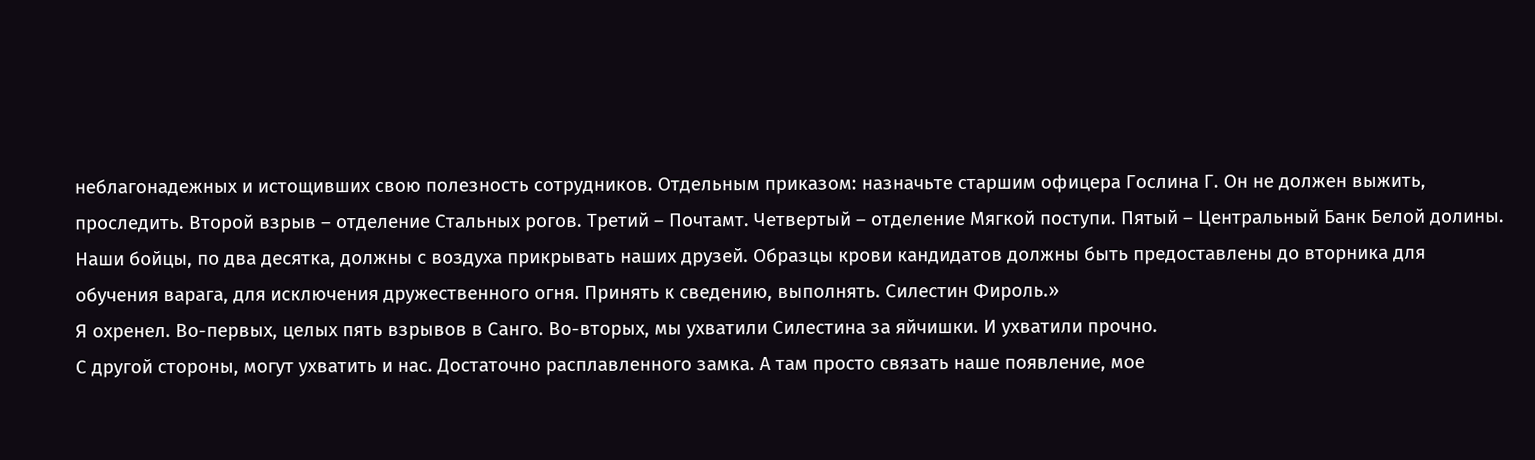неблагонадежных и истощивших свою полезность сотрудников. Отдельным приказом: назначьте старшим офицера Гослина Г. Он не должен выжить, проследить. Второй взрыв – отделение Стальных рогов. Третий – Почтамт. Четвертый – отделение Мягкой поступи. Пятый – Центральный Банк Белой долины. Наши бойцы, по два десятка, должны с воздуха прикрывать наших друзей. Образцы крови кандидатов должны быть предоставлены до вторника для обучения варага, для исключения дружественного огня. Принять к сведению, выполнять. Силестин Фироль.»
Я охренел. Во-первых, целых пять взрывов в Санго. Во-вторых, мы ухватили Силестина за яйчишки. И ухватили прочно.
С другой стороны, могут ухватить и нас. Достаточно расплавленного замка. А там просто связать наше появление, мое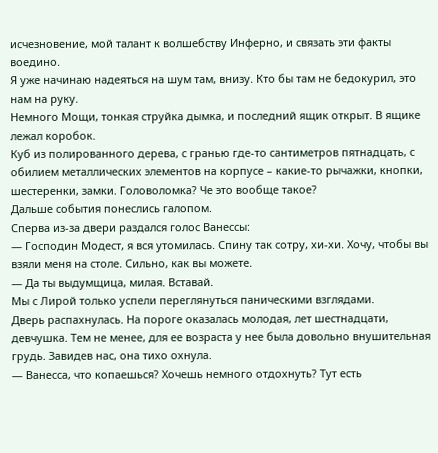исчезновение, мой талант к волшебству Инферно, и связать эти факты воедино.
Я уже начинаю надеяться на шум там, внизу. Кто бы там не бедокурил, это нам на руку.
Немного Мощи, тонкая струйка дымка, и последний ящик открыт. В ящике лежал коробок.
Куб из полированного дерева, с гранью где-то сантиметров пятнадцать, с обилием металлических элементов на корпусе – какие-то рычажки, кнопки, шестеренки, замки. Головоломка? Че это вообще такое?
Дальше события понеслись галопом.
Сперва из-за двери раздался голос Ванессы:
— Господин Модест, я вся утомилась. Спину так сотру, хи-хи. Хочу, чтобы вы взяли меня на столе. Сильно, как вы можете.
— Да ты выдумщица, милая. Вставай.
Мы с Лирой только успели переглянуться паническими взглядами.
Дверь распахнулась. На пороге оказалась молодая, лет шестнадцати, девчушка. Тем не менее, для ее возраста у нее была довольно внушительная грудь. Завидев нас, она тихо охнула.
— Ванесса, что копаешься? Хочешь немного отдохнуть? Тут есть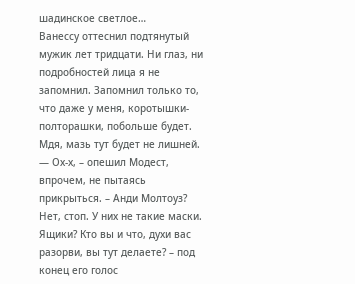шадинское светлое…
Ванессу оттеснил подтянутый мужик лет тридцати. Ни глаз, ни подробностей лица я не запомнил. Запомнил только то, что даже у меня, коротышки-полторашки, побольше будет. Мдя, мазь тут будет не лишней.
— Ох-х, – опешил Модест, впрочем, не пытаясь прикрыться. – Анди Молтоуз? Нет, стоп. У них не такие маски. Ящики? Кто вы и что, духи вас разорви, вы тут делаете? – под конец его голос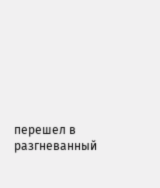перешел в разгневанный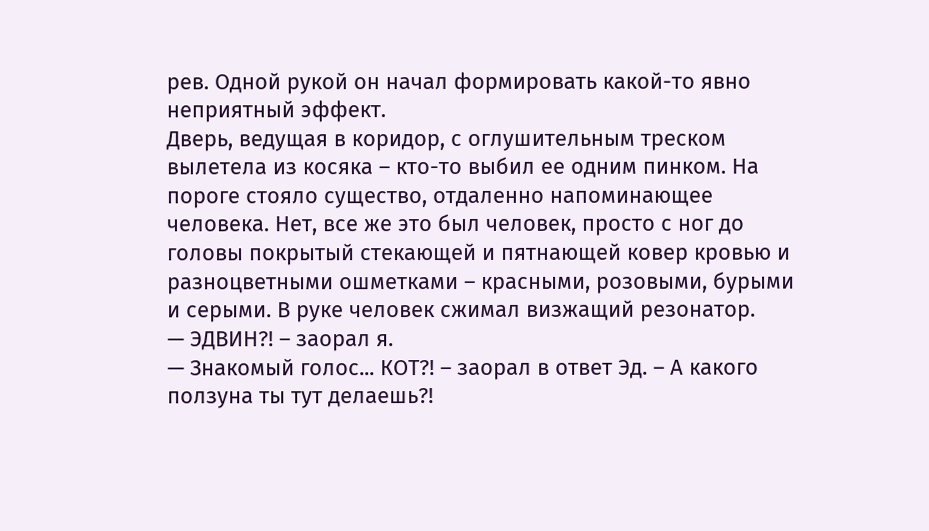рев. Одной рукой он начал формировать какой-то явно неприятный эффект.
Дверь, ведущая в коридор, с оглушительным треском вылетела из косяка – кто-то выбил ее одним пинком. На пороге стояло существо, отдаленно напоминающее человека. Нет, все же это был человек, просто с ног до головы покрытый стекающей и пятнающей ковер кровью и разноцветными ошметками – красными, розовыми, бурыми и серыми. В руке человек сжимал визжащий резонатор.
— ЭДВИН?! – заорал я.
— Знакомый голос... КОТ?! – заорал в ответ Эд. – А какого ползуна ты тут делаешь?!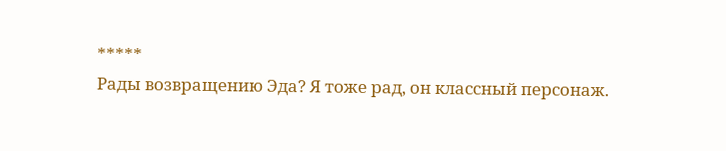*****
Рады возвращению Эда? Я тоже рад, он классный персонаж.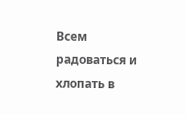Всем радоваться и хлопать в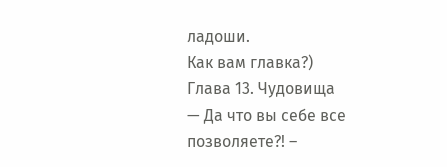ладоши.
Как вам главка?)
Глава 13. Чудовища
— Да что вы себе все позволяете?! –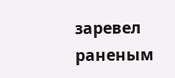заревел раненым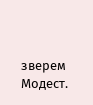зверем Модест.